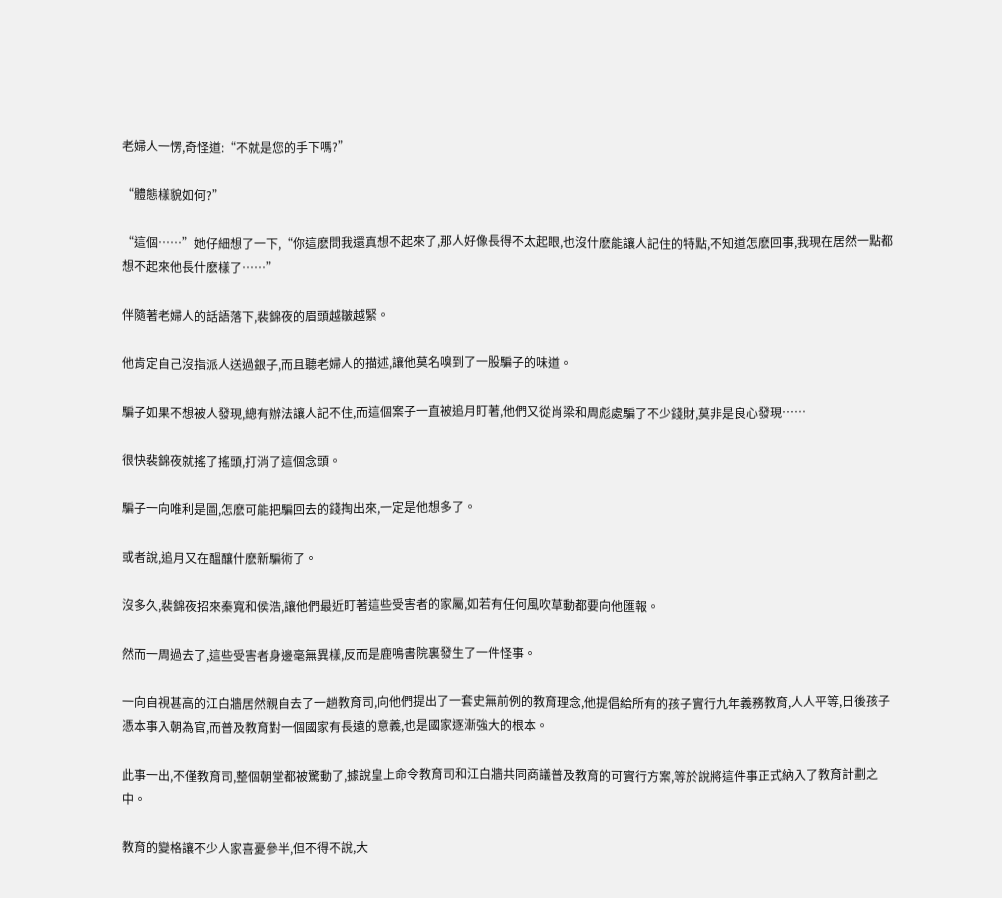老婦人一愣,奇怪道:“不就是您的手下嗎?”

“體態樣貌如何?”

“這個……”她仔細想了一下,“你這麽問我還真想不起來了,那人好像長得不太起眼,也沒什麽能讓人記住的特點,不知道怎麽回事,我現在居然一點都想不起來他長什麽樣了……”

伴隨著老婦人的話語落下,裴錦夜的眉頭越皺越緊。

他肯定自己沒指派人送過銀子,而且聽老婦人的描述,讓他莫名嗅到了一股騙子的味道。

騙子如果不想被人發現,總有辦法讓人記不住,而這個案子一直被追月盯著,他們又從肖梁和周彪處騙了不少錢財,莫非是良心發現……

很快裴錦夜就搖了搖頭,打消了這個念頭。

騙子一向唯利是圖,怎麽可能把騙回去的錢掏出來,一定是他想多了。

或者說,追月又在醞釀什麽新騙術了。

沒多久,裴錦夜招來秦寬和侯浩,讓他們最近盯著這些受害者的家屬,如若有任何風吹草動都要向他匯報。

然而一周過去了,這些受害者身邊毫無異樣,反而是鹿鳴書院裏發生了一件怪事。

一向自視甚高的江白牆居然親自去了一趟教育司,向他們提出了一套史無前例的教育理念,他提倡給所有的孩子實行九年義務教育,人人平等,日後孩子憑本事入朝為官,而普及教育對一個國家有長遠的意義,也是國家逐漸強大的根本。

此事一出,不僅教育司,整個朝堂都被驚動了,據說皇上命令教育司和江白牆共同商議普及教育的可實行方案,等於說將這件事正式納入了教育計劃之中。

教育的變格讓不少人家喜憂參半,但不得不說,大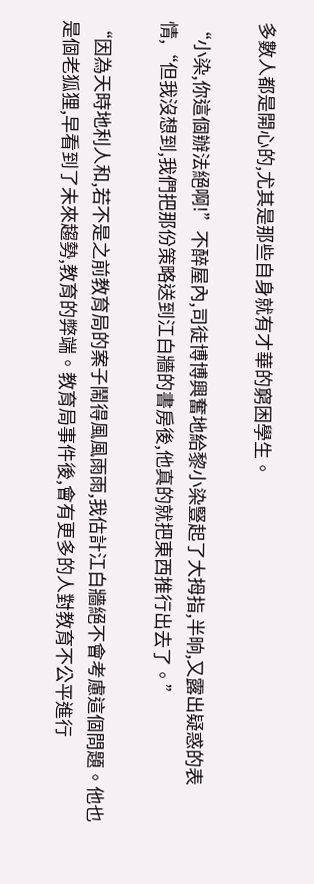多數人都是開心的,尤其是那些自身就有才華的窮困學生。

“小染,你這個辦法絕啊!”不醉屋內,司徒博博興奮地給黎小染豎起了大拇指,半晌,又露出疑惑的表情,“但我沒想到,我們把那份策略送到江白牆的書房後,他真的就把東西推行出去了。”

“因為天時地利人和,若不是之前教育局的案子鬧得風風雨雨,我估計江白牆絕不會考慮這個問題。他也是個老狐狸,早看到了未來趨勢,教育的弊端。教育局事件後,會有更多的人對教育不公平進行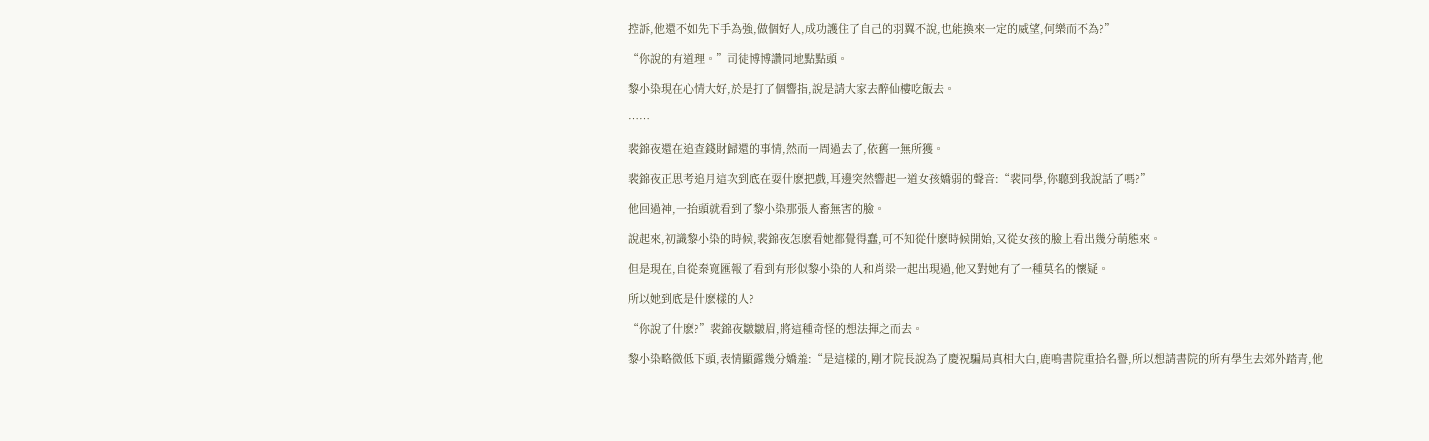控訴,他還不如先下手為強,做個好人,成功護住了自己的羽翼不說,也能換來一定的威望,何樂而不為?”

“你說的有道理。”司徒博博讚同地點點頭。

黎小染現在心情大好,於是打了個響指,說是請大家去醉仙樓吃飯去。

……

裴錦夜還在追查錢財歸還的事情,然而一周過去了,依舊一無所獲。

裴錦夜正思考追月這次到底在耍什麽把戲,耳邊突然響起一道女孩嬌弱的聲音:“裴同學,你聽到我說話了嗎?”

他回過神,一抬頭就看到了黎小染那張人畜無害的臉。

說起來,初識黎小染的時候,裴錦夜怎麽看她都覺得蠢,可不知從什麽時候開始,又從女孩的臉上看出幾分萌態來。

但是現在,自從秦寬匯報了看到有形似黎小染的人和肖梁一起出現過,他又對她有了一種莫名的懷疑。

所以她到底是什麽樣的人?

“你說了什麽?”裴錦夜皺皺眉,將這種奇怪的想法揮之而去。

黎小染略微低下頭,表情顯露幾分嬌羞:“是這樣的,剛才院長說為了慶祝騙局真相大白,鹿鳴書院重拾名譽,所以想請書院的所有學生去郊外踏青,他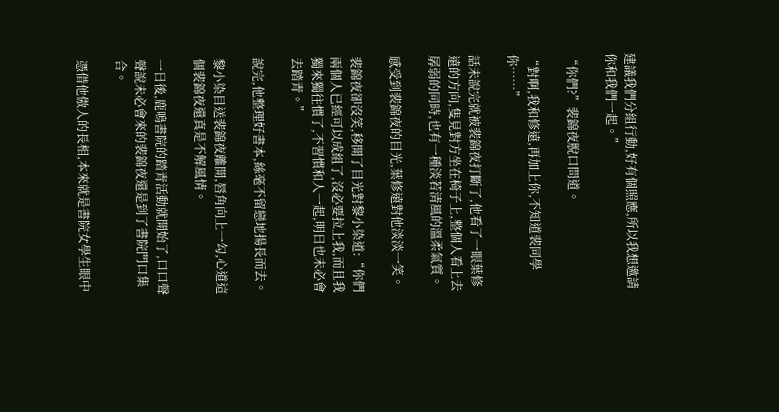建議我們分組行動,好有個照應,所以我想邀請你和我們一起。”

“你們?”裴錦夜脫口問道。

“對啊,我和修遠,再加上你,不知道裴同學你……”

話未說完就被裴錦夜打斷了,他看了一眼葉修遠的方向,隻見對方坐在椅子上,整個人看上去孱弱的同時,也有一種淡若清風的溫柔氣質。

感受到裴錦夜的目光,葉修遠對他淡淡一笑。

裴錦夜卻沒笑,移開了目光對黎小染道:“你們兩個人已經可以成組了,沒必要拉上我,而且我獨來獨往慣了,不習慣和人一起,明日也未必會去踏青。”

說完,他整理好書本,絲毫不留戀地揚長而去。

黎小染目送裴錦夜離開,唇角向上一勾,心道這個裴錦夜還真是不解風情。

一日後,鹿鳴書院的踏青活動就開始了,口口聲聲說未必會來的裴錦夜還是到了書院門口集合。

憑借他傲人的長相,本來就是書院女學生眼中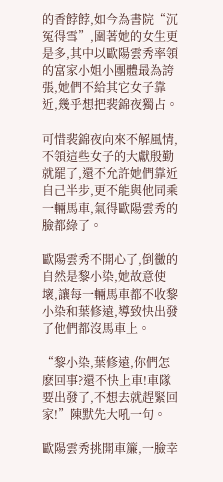的香餑餑,如今為書院“沉冤得雪”,圍著她的女生更是多,其中以歐陽雲秀率領的富家小姐小團體最為誇張,她們不給其它女子靠近,幾乎想把裴錦夜獨占。

可惜裴錦夜向來不解風情,不領這些女子的大獻殷勤就罷了,還不允許她們靠近自己半步,更不能與他同乘一輛馬車,氣得歐陽雲秀的臉都綠了。

歐陽雲秀不開心了,倒黴的自然是黎小染,她故意使壞,讓每一輛馬車都不收黎小染和葉修遠,導致快出發了他們都沒馬車上。

“黎小染,葉修遠,你們怎麽回事?還不快上車!車隊要出發了,不想去就趕緊回家!”陳默先大吼一句。

歐陽雲秀挑開車簾,一臉幸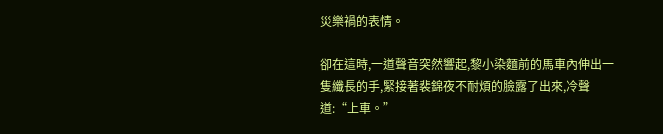災樂禍的表情。

卻在這時,一道聲音突然響起,黎小染麵前的馬車內伸出一隻纖長的手,緊接著裴錦夜不耐煩的臉露了出來,冷聲道:“上車。”